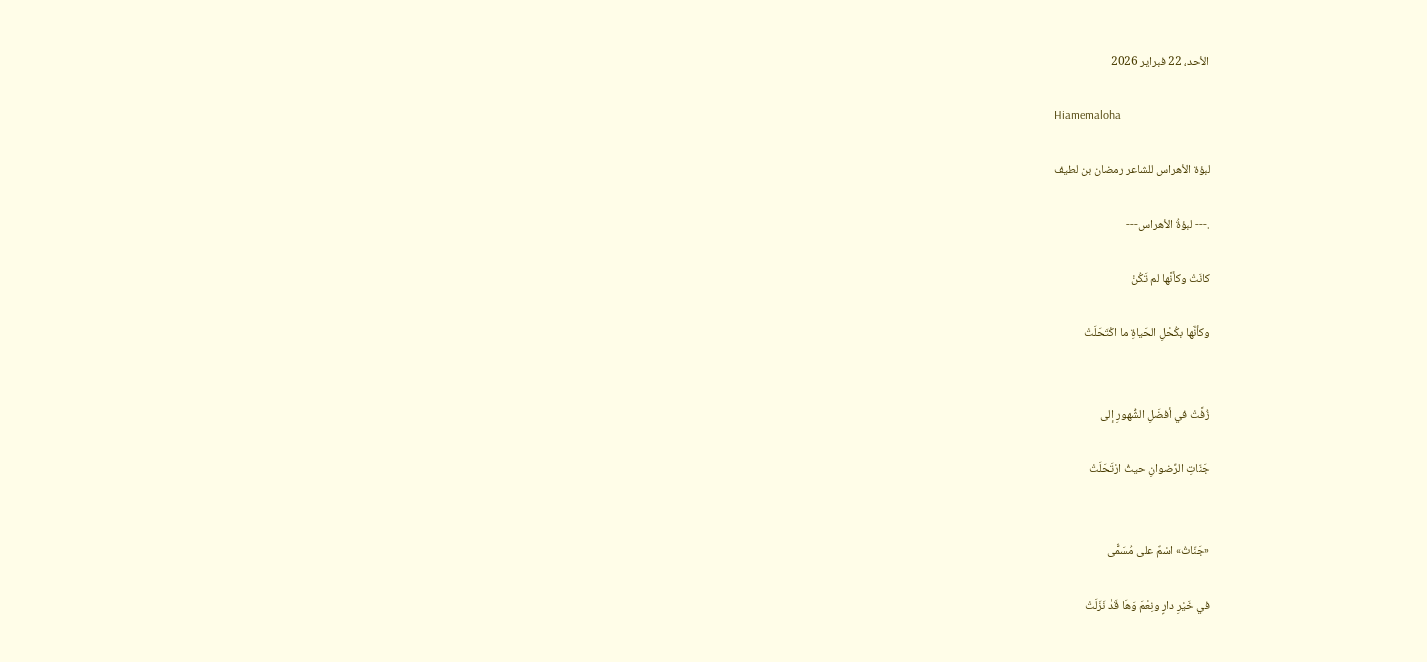الأحد، 22 فبراير 2026

Hiamemaloha

لبؤة الأهراس للشاعر رمضان بن لطيف

.--- لبؤةُ الأهراس---

كانَتْ وكأنَّها لم تَكُنْ

وكأنَّها بكُحْلِ الحَياةِ ما اكْتَحَلَتْ


زُفَّتْ في أفضَلِ الشُّهورِ إلى

جَنّاتِ الرِّضوانِ حيثُ ارْتَحَلَتْ


«جَنّاتُ» اسْمٌ على مُسَمًّى

في خَيْرِ دارٍ ونِعْمَ وَهَا قَدٰ نَزَلَتْ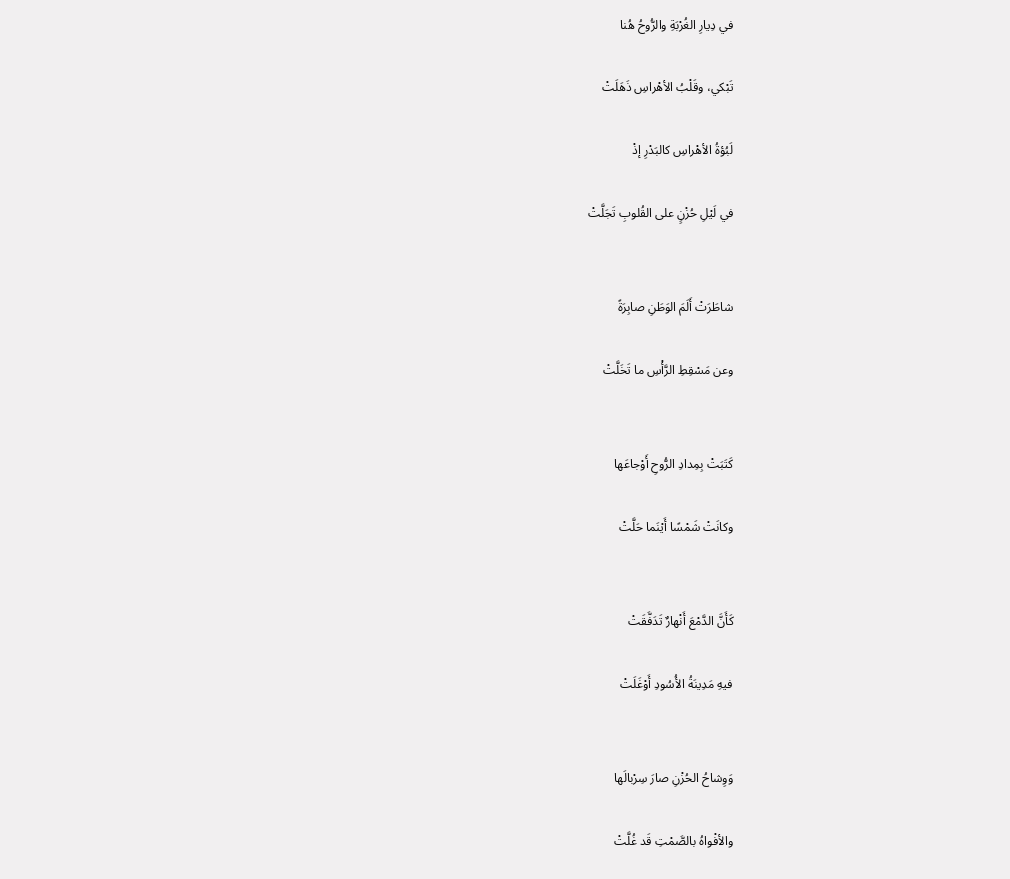في دِيارِ الغُرْبَةِ والرُّوحُ هُنا

تَبْكي، وقَلْبُ الأهْراسِ ذَهَلَتْ

لَبُؤةُ الأهْراسِ كالبَدْرِ إذْ

في لَيْلِ حُزْنٍ على القُلوبِ تَجَلَّتْ


شاطَرَتْ أَلَمَ الوَطَنِ صابِرَةً

وعن مَسْقِطِ الرَّأْسِ ما تَخَلَّتْ


كَتَبَتْ بِمِدادِ الرُّوحِ أَوْجاعَها

وكانَتْ شَمْسًا أَيْنَما حَلَّتْ


كَأَنَّ الدَّمْعَ أَنْهارٌ تَدَفَّقَتْ

فيهِ مَدِينَةُ الأُسُودِ أَوْغَلَتْ


وَوِشاحُ الحُزْنِ صارَ سِرْبالَها

والأفْواهُ بالصَّمْتِ قَد غُلَّتْ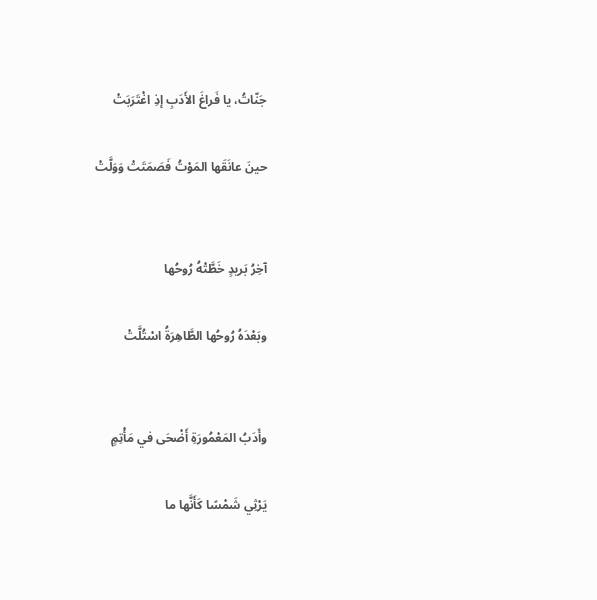جَنّاتُ، يا فَراغَ الأَدَبِ إذِ اغْتَرَبَتْ

حينَ عانَقَها المَوْتُ فَصَمَتَتْ وَوَلَّتْ


آخِرُ بَريدٍ خَطَّتْهُ رُوحُها

وبَعْدَهُ رُوحُها الطَّاهِرَةُ اسْتُلَّتْ


وأَدَبُ المَعْمُورَةِ أَضْحَى في مَأْتِمٍ

يَرْثِي شَمْسًا كَأَنَّها ما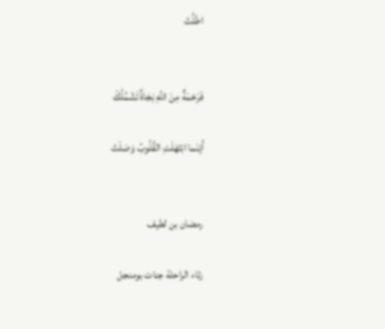اطَلَّتْ


فَرَحْمَةٌ مِنَ اللَّهِ نِجَاةٌ تَشْمُلُكْ

أَيْنَما ابْتَهَلَتِ القُلُوبُ وَصَلَتْ


رمضان بن لطيف

رثاء الراحلة جنات بومنجل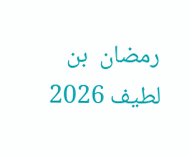رمضان  بن لطيف 2026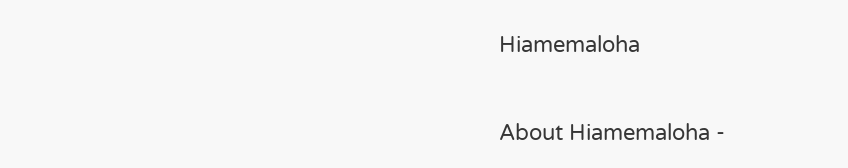Hiamemaloha

About Hiamemaloha -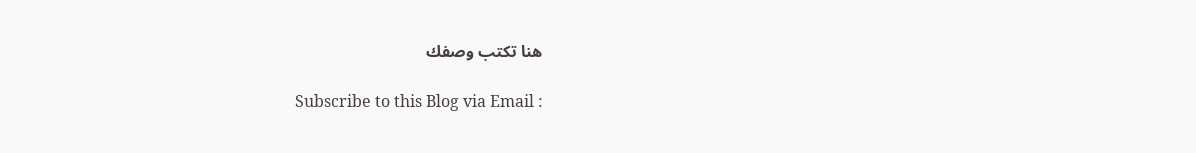هنا تكتب وصفك

Subscribe to this Blog via Email :